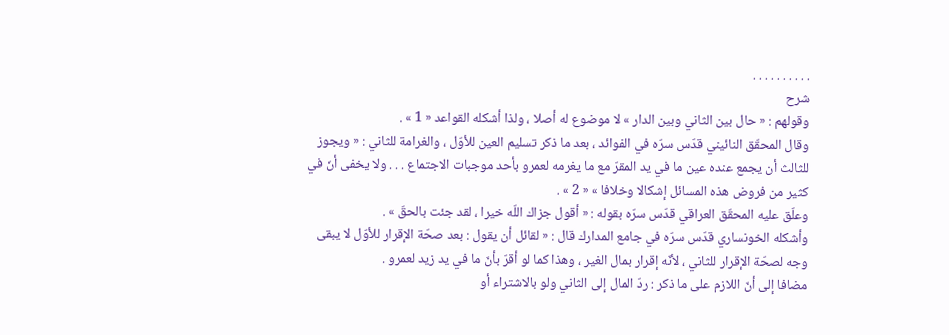. . . . . . . . . .
شرح
وقولهم : « حال بين الثاني وبين الدار » لا موضوع له أصلا ، ولذا أشكله القواعد « 1 » .
وقال المحقّق النائيني قدّس سرّه في الفوائد ، بعد ما ذكر تسليم العين للأوّل ، والغرامة للثاني : « ويجوز للثالث أن يجمع عنده عين ما في يد المقرّ مع ما يغرمه لعمرو بأحد موجبات الاجتماع . . . ولا يخفى أنّ في كثير من فروض هذه المسائل إشكالا وخلافا » « 2 » .
وعلّق عليه المحقّق العراقي قدّس سرّه بقوله : « أقول جزاك اللّه خيرا ، لقد جئت بالحقّ » .
وأشكله الخونساري قدّس سرّه في جامع المدارك قال : « لقائل أن يقول : بعد صحّة الإقرار للأوّل لا يبقى وجه لصحّة الإقرار للثاني ، لأنّه إقرار بمال الغير ، وهذا كما لو أقرّ بأنّ ما في يد زيد لعمرو .
مضافا إلى أنّ اللازم على ما ذكر : ردّ المال إلى الثاني ولو بالاشتراء أو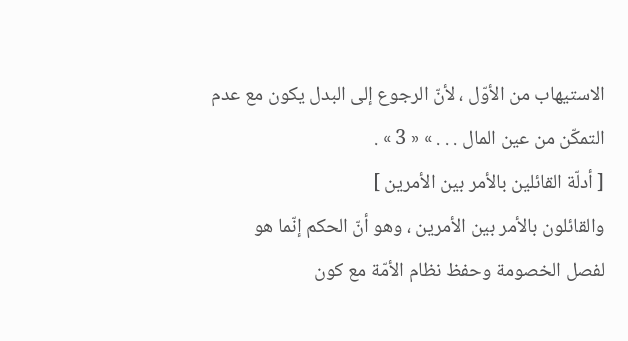الاستيهاب من الأوّل ، لأنّ الرجوع إلى البدل يكون مع عدم التمكّن من عين المال . . . » « 3 » .
[ أدلّة القائلين بالأمر بين الأمرين ]
والقائلون بالأمر بين الأمرين ، وهو أنّ الحكم إنّما هو لفصل الخصومة وحفظ نظام الأمّة مع كون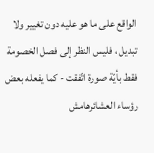الواقع على ما هو عليه دون تغيير ولا تبديل ، فليس النظر إلى فصل الخصومة فقط بأيّة صورة اتّفقت - كما يفعله بعض رؤساء العشائرهامش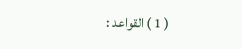( 1 ) القواعد :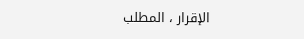الإقرار ، المطلب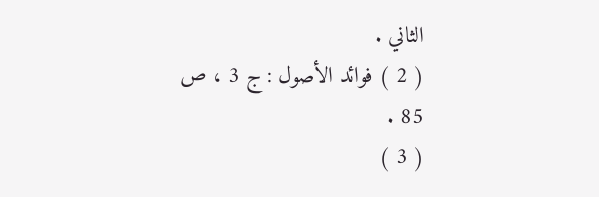الثاني .
( 2 ) فوائد الأصول : ج 3 ، ص 85 .
( 3 )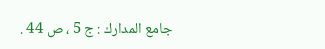جامع المدارك : ج 5 ، ص 44 .